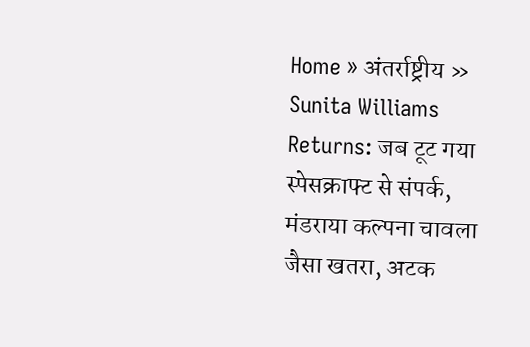Home » अंतर्राष्ट्रीय » Sunita Williams Returns: जब टूट गया स्पेसक्राफ्ट से संपर्क, मंडराया कल्पना चावला जैसा खतरा, अटक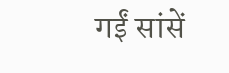गईं सांसें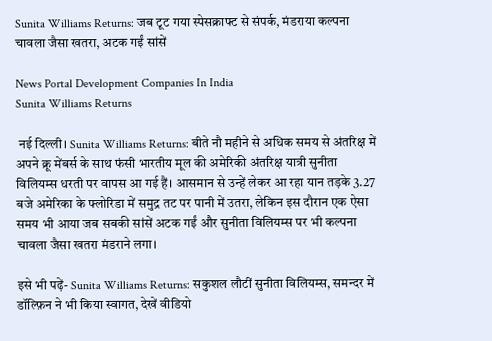Sunita Williams Returns: जब टूट गया स्पेसक्राफ्ट से संपर्क, मंडराया कल्पना चावला जैसा खतरा, अटक गईं सांसें

News Portal Development Companies In India
Sunita Williams Returns

 नई दिल्ली। Sunita Williams Returns: बीते नौ महीने से अधिक समय से अंतरिक्ष में अपने क्रू मेंबर्स के साथ फंसी भारतीय मूल की अमेरिकी अंतरिक्ष यात्री सुनीता विलियम्स धरती पर वापस आ गई हैं। आसमान से उन्हें लेकर आ रहा यान तड़के 3.27 बजे अमेरिका के फ्लोरिडा में समुद्र तट पर पानी में उतरा, लेकिन इस दौरान एक ऐसा समय भी आया जब सबकी सांसें अटक गईं और सुनीता विलियम्स पर भी कल्पना चावला जैसा खतरा मंडराने लगा।

इसे भी पढ़ें- Sunita Williams Returns: सकुशल लौटीं सुनीता विलियम्स, समन्दर में डॉल्फ़िन ने भी किया स्वागत, देखें वीडियो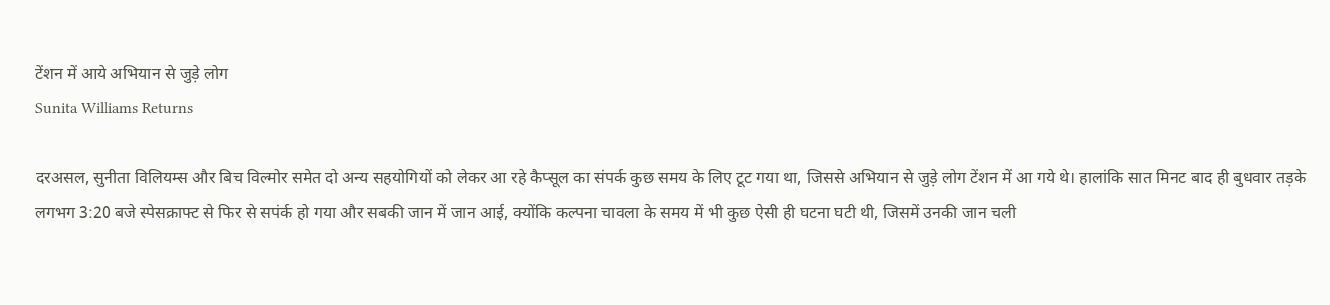टेंशन में आये अभियान से जुड़े लोग
Sunita Williams Returns

दरअसल, सुनीता विलियम्स और बिच विल्मोर समेत दो अन्य सहयोगियों को लेकर आ रहे कैप्सूल का संपर्क कुछ समय के लिए टूट गया था, जिससे अभियान से जुड़े लोग टेंशन में आ गये थे। हालांकि सात मिनट बाद ही बुधवार तड़के लगभग 3:20 बजे स्पेसक्राफ्ट से फिर से सपंर्क हो गया और सबकी जान में जान आई, क्योंकि कल्पना चावला के समय में भी कुछ ऐसी ही घटना घटी थी, जिसमें उनकी जान चली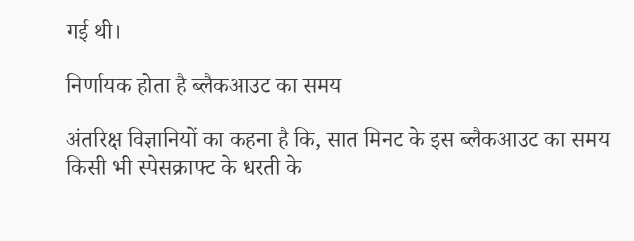गई थी।

निर्णायक होता है ब्लैकआउट का समय

अंतरिक्ष विज्ञानियों का कहना है कि, सात मिनट के इस ब्लैकआउट का समय किसी भी स्पेसक्राफ्ट के धरती के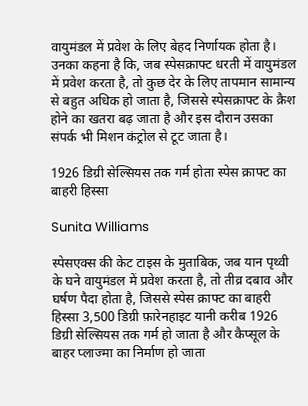वायुमंडल में प्रवेश के लिए बेहद निर्णायक होता है। उनका कहना है कि, जब स्पेसक्राफ्ट धरती में वायुमंडल में प्रवेश करता है, तो कुछ देर के लिए तापमान सामान्य से बहुत अधिक हो जाता है, जिससे स्पेसक्राफ्ट के क्रैश होने का खतरा बढ़ जाता है और इस दौरान उसका संपर्क भी मिशन कंट्रोल से टूट जाता है।

1926 डिग्री सेल्सियस तक गर्म होता स्पेस क्राफ्ट का बाहरी हिस्सा

Sunita Williams

स्पेसएक्स की केट टाइस के मुताबिक, जब यान पृथ्वी के घने वायुमंडल में प्रवेश करता है, तो तीव्र दबाव और घर्षण पैदा होता है, जिससे स्पेस क्राफ्ट का बाहरी हिस्सा 3,500 डिग्री फ़ारेनहाइट यानी करीब 1926 डिग्री सेल्सियस तक गर्म हो जाता है और कैप्सूल के बाहर प्लाज्मा का निर्माण हो जाता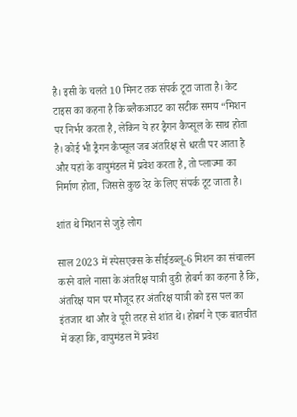है। इसी के चलते 10 मिनट तक संपर्क टूटा जाता है। केट टाइस का कहना है कि ब्लैकआउट का सटीक समय “मिशन पर निर्भर करता है, लेकिन ये हर ड्रैगन कैप्सूल के साथ होता है। कोई भी ड्रैगन कैप्सूल जब अंतरिक्ष से धरती पर आता है और यहां के वायुमंडल में प्रवेश करता है, तो प्लाज्मा का निर्माण होता, जिससे कुछ देर के लिए संपर्क टूट जाता है।

शांत थे मिशन से जुड़े लोग

साल 2023 में स्पेसएक्स के सीईडब्लू-6 मिशन का संचालन करने वाले नासा के अंतरिक्ष यात्री वुडी होबर्ग का कहना है कि, अंतरिक्ष यान पर मौजूद हर अंतरिक्ष यात्री को इस पल का इंतजार था और वे पूरी तरह से शांत थे। होबर्ग ने एक बातचीत में कहा कि, वायुमंडल में प्रवेश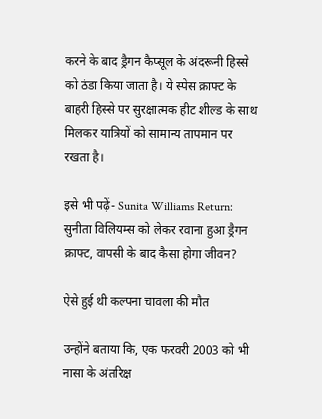करने के बाद ड्रैगन कैप्सूल के अंदरूनी हिस्से को ठंडा किया जाता है। ये स्पेस क्राफ्ट के बाहरी हिस्से पर सुरक्षात्मक हीट शील्ड के साथ मिलकर यात्रियों को सामान्य तापमान पर रखता है।

इसे भी पढ़ें- Sunita Williams Return: सुनीता विलियम्स को लेकर रवाना हुआ ड्रैगन क्राफ्ट, वापसी के बाद कैसा होगा जीवन?

ऐसे हुई थी कल्पना चावला की मौत

उन्होंने बताया कि, एक फरवरी 2003 को भी नासा के अंतरिक्ष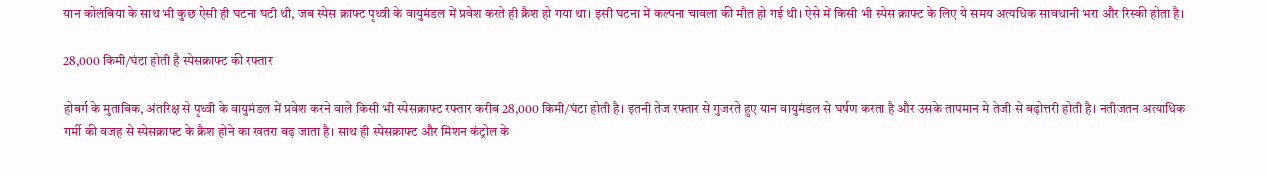यान कोलंबिया के साथ भी कुछ ऐसी ही घटना घटी थी, जब स्पेस क्राफ्ट पृथ्वी के वायुमंडल में प्रवेश करते ही क्रैश हो गया था। इसी घटना में कल्पना चावला की मौत हो गई थी। ऐसे में किसी भी स्पेस क्राफ्ट के लिए ये समय अत्यधिक सावधानी भरा और रिस्की होता है।

28,000 किमी/घंटा होती है स्पेसक्राफ्ट की रफ्तार

होबर्ग के मुताबिक, अंतरिक्ष से पृथ्वी के वायुमंडल में प्रवेश करने वाले किसी भी स्पेसक्राफ्ट रफ्तार करीब 28,000 किमी/घंटा होती है। इतनी तेज रफ्तार से गुजरते हुए यान वायुमंडल से घर्षण करता है और उसके तापमान मे तेजी से बढ़ोत्तरी होती है। नतीजतन अत्याधिक गर्मी की वजह से स्पेसक्राफ्ट के क्रैश होने का खतरा बढ़ जाता है। साथ ही स्पेसक्राफ्ट और मिशन कंट्रोल के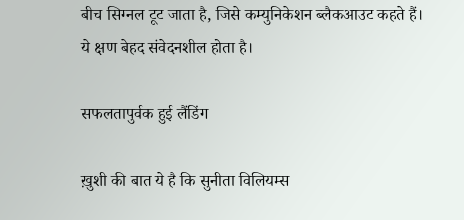बीच सिग्नल टूट जाता है, जिसे कम्युनिकेशन ब्लैकआउट कहते हैं। ये क्षण बेहद संवेदनशील होता है।

सफलतापुर्वक हुई लैंडिंग

ख़ुशी की बात ये है कि सुनीता विलियम्स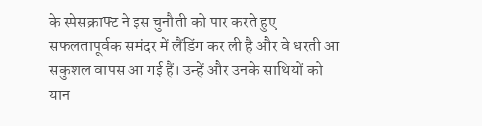के स्पेसक्राफ्ट ने इस चुनौती को पार करते हुए सफलतापूर्वक समंदर में लैंडिंग कर ली है और वे धरती आ सकुशल वापस आ गई हैं। उन्हें और उनके साथियों को यान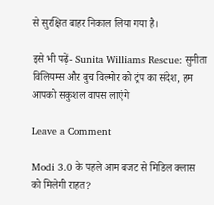से सुरक्षित बाहर निकाल लिया गया है।

इसे भी पढ़ें- Sunita Williams Rescue: सुनीता विलियम्स और बुच विल्मोर को ट्रंप का संदेश, हम आपको सकुशल वापस लाएंगे

Leave a Comment

Modi 3.0 के पहले आम बजट से मिडिल क्लास को मिलेगी राहत?